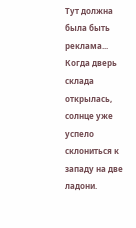Тут должна была быть реклама...
Когда дверь склада открылась, солнце уже успело склониться к западу на две ладони.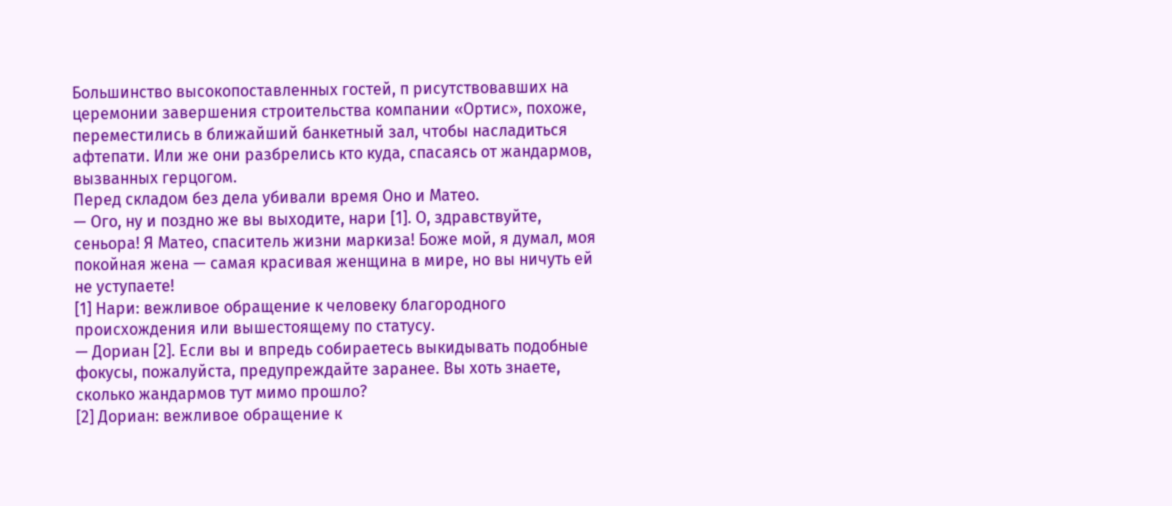Большинство высокопоставленных гостей, п рисутствовавших на церемонии завершения строительства компании «Ортис», похоже, переместились в ближайший банкетный зал, чтобы насладиться афтепати. Или же они разбрелись кто куда, спасаясь от жандармов, вызванных герцогом.
Перед складом без дела убивали время Оно и Матео.
— Ого, ну и поздно же вы выходите, нари [1]. О, здравствуйте, сеньора! Я Матео, спаситель жизни маркиза! Боже мой, я думал, моя покойная жена — самая красивая женщина в мире, но вы ничуть ей не уступаете!
[1] Нари: вежливое обращение к человеку благородного происхождения или вышестоящему по статусу.
— Дориан [2]. Если вы и впредь собираетесь выкидывать подобные фокусы, пожалуйста, предупреждайте заранее. Вы хоть знаете, сколько жандармов тут мимо прошло?
[2] Дориан: вежливое обращение к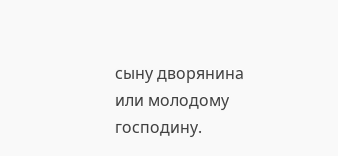сыну дворянина или молодому господину.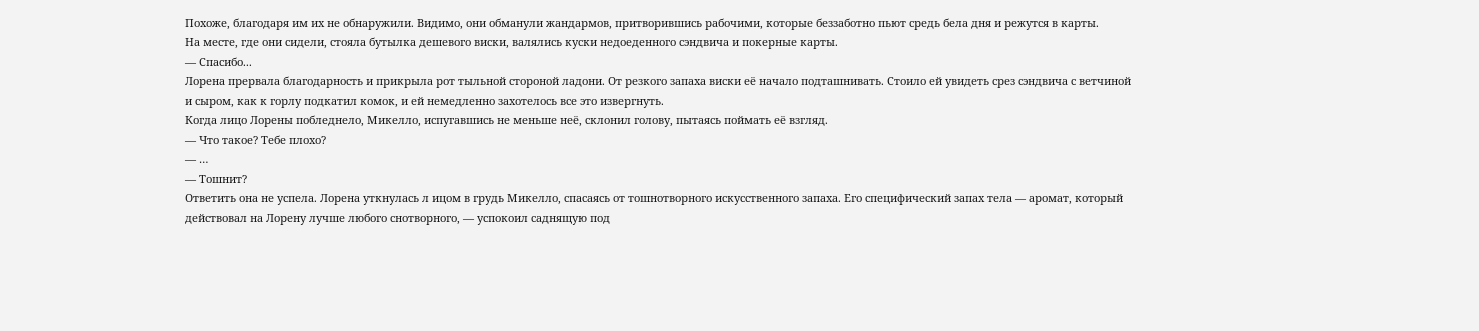Похоже, благодаря им их не обнаружили. Видимо, они обманули жандармов, притворившись рабочими, которые беззаботно пьют средь бела дня и режутся в карты.
На месте, где они сидели, стояла бутылка дешевого виски, валялись куски недоеденного сэндвича и покерные карты.
— Спасибо...
Лорена прервала благодарность и прикрыла рот тыльной стороной ладони. От резкого запаха виски её начало подташнивать. Стоило ей увидеть срез сэндвича с ветчиной и сыром, как к горлу подкатил комок, и ей немедленно захотелось все это извергнуть.
Когда лицо Лорены побледнело, Микелло, испугавшись не меньше неё, склонил голову, пытаясь поймать её взгляд.
— Что такое? Тебе плохо?
— …
— Тошнит?
Ответить она не успела. Лорена уткнулась л ицом в грудь Микелло, спасаясь от тошнотворного искусственного запаха. Его специфический запах тела — аромат, который действовал на Лорену лучше любого снотворного, — успокоил саднящую под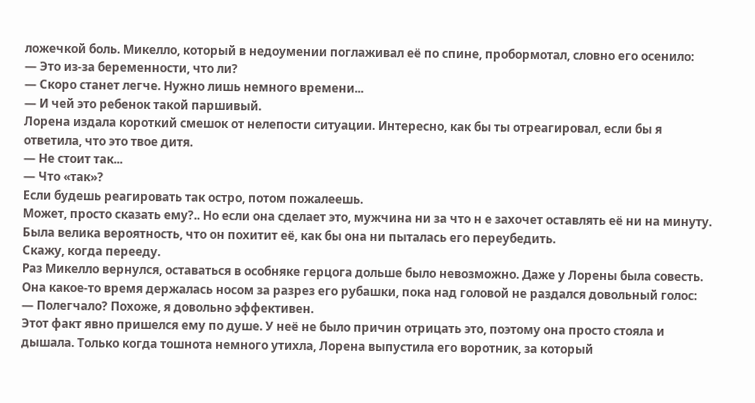ложечкой боль. Микелло, который в недоумении поглаживал её по спине, пробормотал, словно его осенило:
— Это из-за беременности, что ли?
— Скоро станет легче. Нужно лишь немного времени...
— И чей это ребенок такой паршивый.
Лорена издала короткий смешок от нелепости ситуации. Интересно, как бы ты отреагировал, если бы я ответила, что это твое дитя.
— Не стоит так...
— Что «так»?
Если будешь реагировать так остро, потом пожалеешь.
Может, просто сказать ему?.. Но если она сделает это, мужчина ни за что н е захочет оставлять её ни на минуту. Была велика вероятность, что он похитит её, как бы она ни пыталась его переубедить.
Скажу, когда перееду.
Раз Микелло вернулся, оставаться в особняке герцога дольше было невозможно. Даже у Лорены была совесть.
Она какое-то время держалась носом за разрез его рубашки, пока над головой не раздался довольный голос:
— Полегчало? Похоже, я довольно эффективен.
Этот факт явно пришелся ему по душе. У неё не было причин отрицать это, поэтому она просто стояла и дышала. Только когда тошнота немного утихла, Лорена выпустила его воротник, за который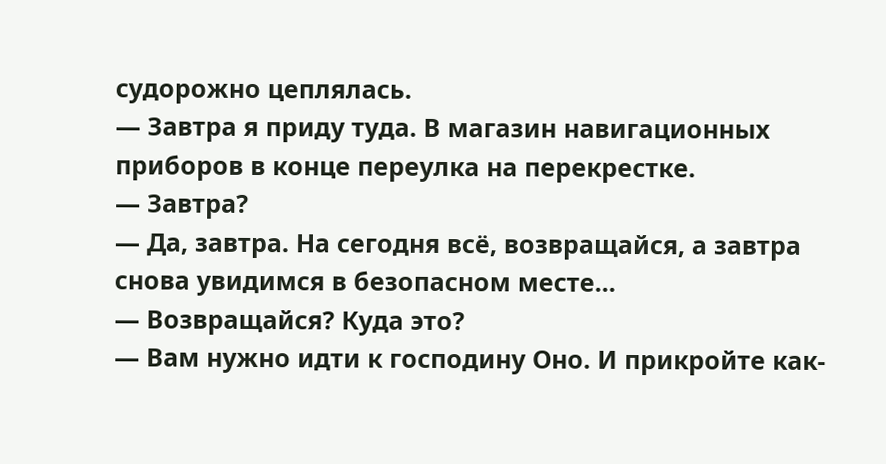судорожно цеплялась.
— Завтра я приду туда. В магазин навигационных приборов в конце переулка на перекрестке.
— Завтра?
— Да, завтра. На сегодня всё, возвращайся, а завтра снова увидимся в безопасном месте...
— Возвращайся? Куда это?
— Вам нужно идти к господину Оно. И прикройте как-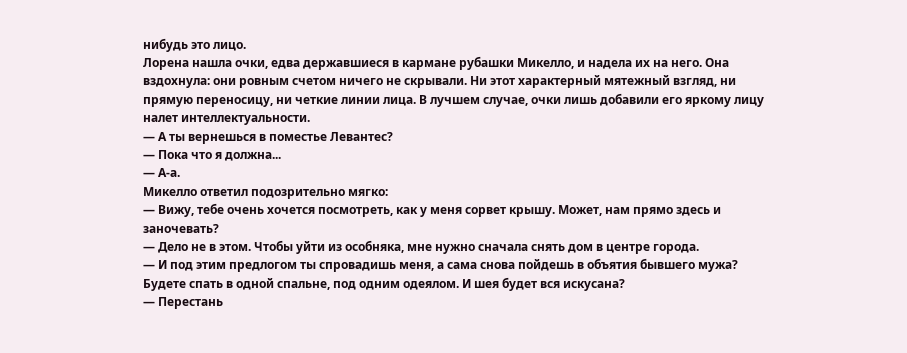нибудь это лицо.
Лорена нашла очки, едва державшиеся в кармане рубашки Микелло, и надела их на него. Она вздохнула: они ровным счетом ничего не скрывали. Ни этот характерный мятежный взгляд, ни прямую переносицу, ни четкие линии лица. В лучшем случае, очки лишь добавили его яркому лицу налет интеллектуальности.
— А ты вернешься в поместье Левантес?
— Пока что я должна...
— А-а.
Микелло ответил подозрительно мягко:
— Вижу, тебе очень хочется посмотреть, как у меня сорвет крышу. Может, нам прямо здесь и заночевать?
— Дело не в этом. Чтобы уйти из особняка, мне нужно сначала снять дом в центре города.
— И под этим предлогом ты спровадишь меня, а сама снова пойдешь в объятия бывшего мужа? Будете спать в одной спальне, под одним одеялом. И шея будет вся искусана?
— Перестань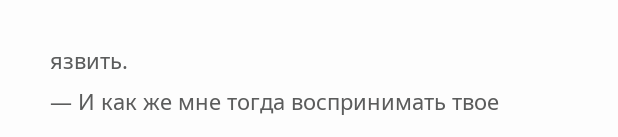язвить.
— И как же мне тогда воспринимать твое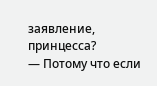заявление, принцесса?
— Потому что если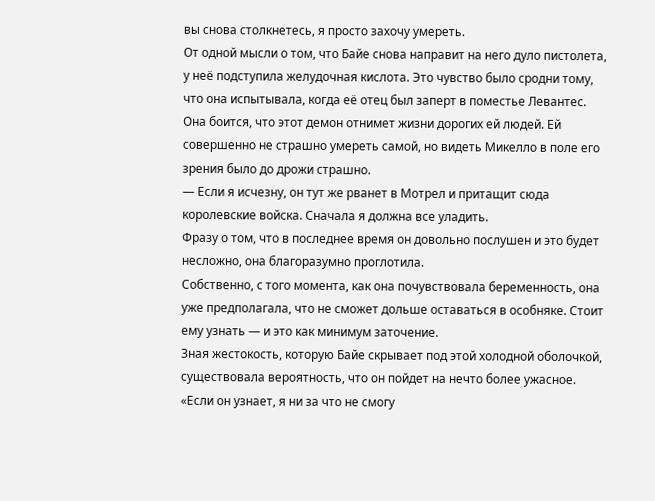вы снова столкнетесь, я просто захочу умереть.
От одной мысли о том, что Байе снова направит на него дуло пистолета, у неё подступила желудочная кислота. Это чувство было сродни тому, что она испытывала, когда её отец был заперт в поместье Левантес.
Она боится, что этот демон отнимет жизни дорогих ей людей. Ей совершенно не страшно умереть самой, но видеть Микелло в поле его зрения было до дрожи страшно.
— Если я исчезну, он тут же рванет в Мотрел и притащит сюда королевские войска. Сначала я должна все уладить.
Фразу о том, что в последнее время он довольно послушен и это будет несложно, она благоразумно проглотила.
Собственно, с того момента, как она почувствовала беременность, она уже предполагала, что не сможет дольше оставаться в особняке. Стоит ему узнать — и это как минимум заточение.
Зная жестокость, которую Байе скрывает под этой холодной оболочкой, существовала вероятность, что он пойдет на нечто более ужасное.
«Если он узнает, я ни за что не смогу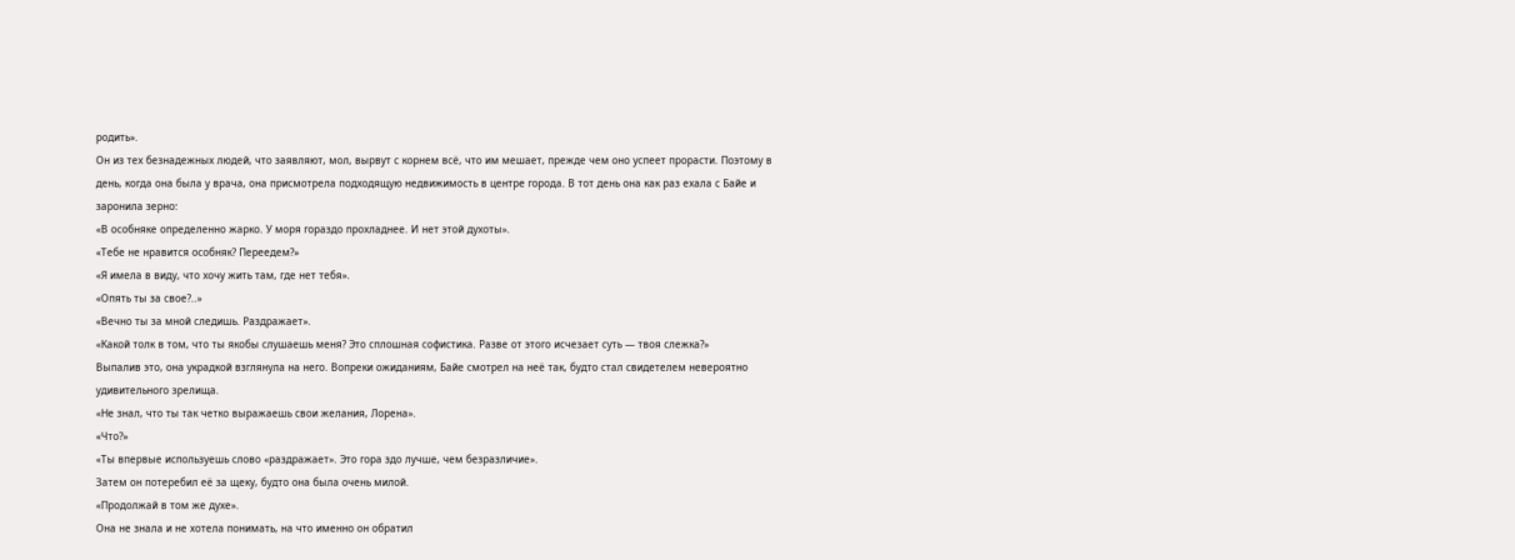родить».
Он из тех безнадежных людей, что заявляют, мол, вырвут с корнем всё, что им мешает, прежде чем оно успеет прорасти. Поэтому в день, когда она была у врача, она присмотрела подходящую недвижимость в центре города. В тот день она как раз ехала с Байе и заронила зерно:
«В особняке определенно жарко. У моря гораздо прохладнее. И нет этой духоты».
«Тебе не нравится особняк? Переедем?»
«Я имела в виду, что хочу жить там, где нет тебя».
«Опять ты за свое?..»
«Вечно ты за мной следишь. Раздражает».
«Какой толк в том, что ты якобы слушаешь меня? Это сплошная софистика. Разве от этого исчезает суть — твоя слежка?»
Выпалив это, она украдкой взглянула на него. Вопреки ожиданиям, Байе смотрел на неё так, будто стал свидетелем невероятно удивительного зрелища.
«Не знал, что ты так четко выражаешь свои желания, Лорена».
«Что?»
«Ты впервые используешь слово «раздражает». Это гора здо лучше, чем безразличие».
Затем он потеребил её за щеку, будто она была очень милой.
«Продолжай в том же духе».
Она не знала и не хотела понимать, на что именно он обратил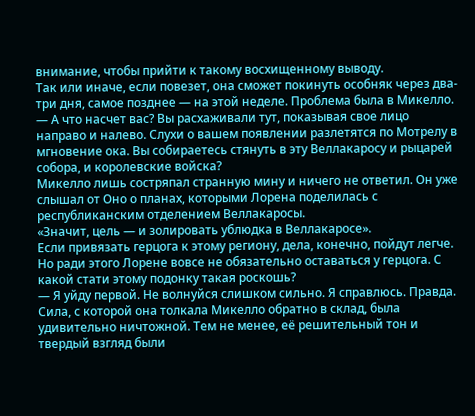внимание, чтобы прийти к такому восхищенному выводу.
Так или иначе, если повезет, она сможет покинуть особняк через два-три дня, самое позднее — на этой неделе. Проблема была в Микелло.
— А что насчет вас? Вы расхаживали тут, показывая свое лицо направо и налево. Слухи о вашем появлении разлетятся по Мотрелу в мгновение ока. Вы собираетесь стянуть в эту Веллакаросу и рыцарей собора, и королевские войска?
Микелло лишь состряпал странную мину и ничего не ответил. Он уже слышал от Оно о планах, которыми Лорена поделилась с республиканским отделением Веллакаросы.
«Значит, цель — и золировать ублюдка в Веллакаросе».
Если привязать герцога к этому региону, дела, конечно, пойдут легче.
Но ради этого Лорене вовсе не обязательно оставаться у герцога. С какой стати этому подонку такая роскошь?
— Я уйду первой. Не волнуйся слишком сильно. Я справлюсь. Правда.
Сила, с которой она толкала Микелло обратно в склад, была удивительно ничтожной. Тем не менее, её решительный тон и твердый взгляд были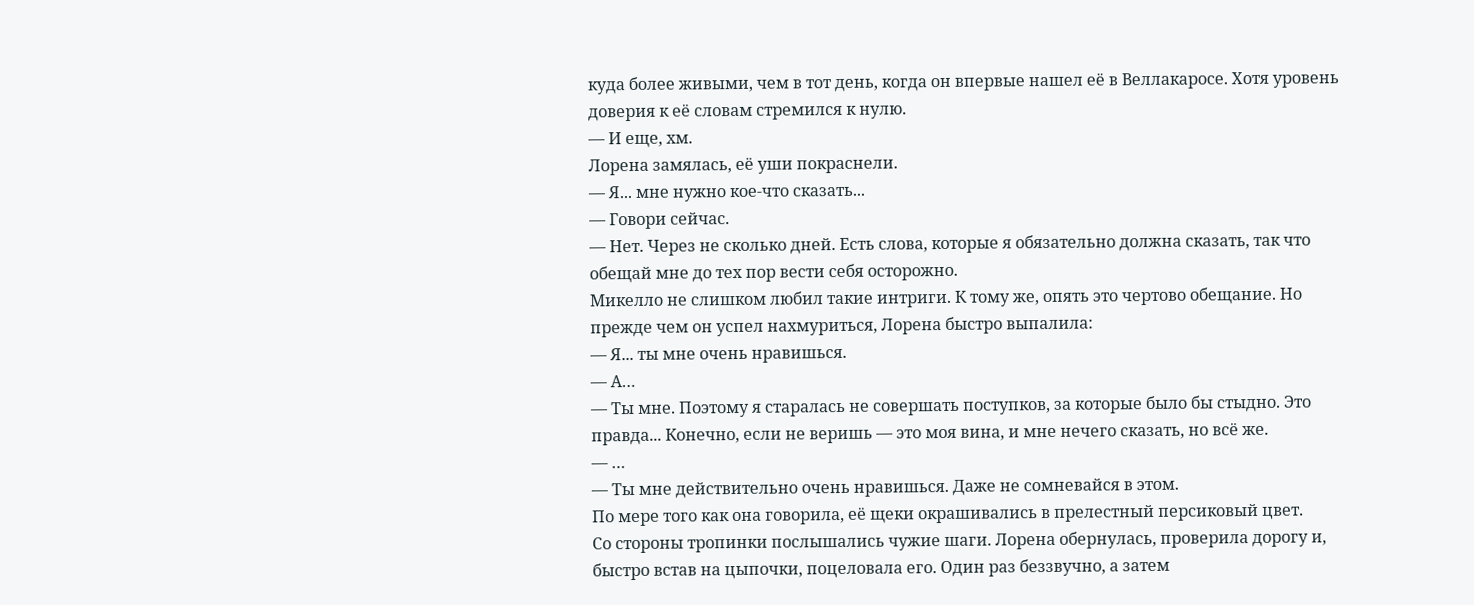куда более живыми, чем в тот день, когда он впервые нашел её в Веллакаросе. Хотя уровень доверия к её словам стремился к нулю.
— И еще, хм.
Лорена замялась, её уши покраснели.
— Я... мне нужно кое-что сказать...
— Говори сейчас.
— Нет. Через не сколько дней. Есть слова, которые я обязательно должна сказать, так что обещай мне до тех пор вести себя осторожно.
Микелло не слишком любил такие интриги. К тому же, опять это чертово обещание. Но прежде чем он успел нахмуриться, Лорена быстро выпалила:
— Я... ты мне очень нравишься.
— А…
— Ты мне. Поэтому я старалась не совершать поступков, за которые было бы стыдно. Это правда... Конечно, если не веришь — это моя вина, и мне нечего сказать, но всё же.
— …
— Ты мне действительно очень нравишься. Даже не сомневайся в этом.
По мере того как она говорила, её щеки окрашивались в прелестный персиковый цвет.
Со стороны тропинки послышались чужие шаги. Лорена обернулась, проверила дорогу и, быстро встав на цыпочки, поцеловала его. Один раз беззвучно, а затем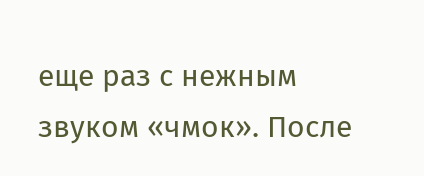еще раз с нежным звуком «чмок». После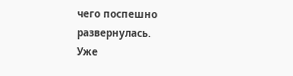чего поспешно развернулась.
Уже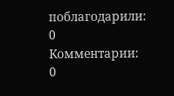поблагодарили: 0
Комментарии: 0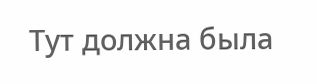Тут должна была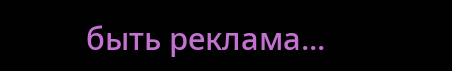быть реклама...